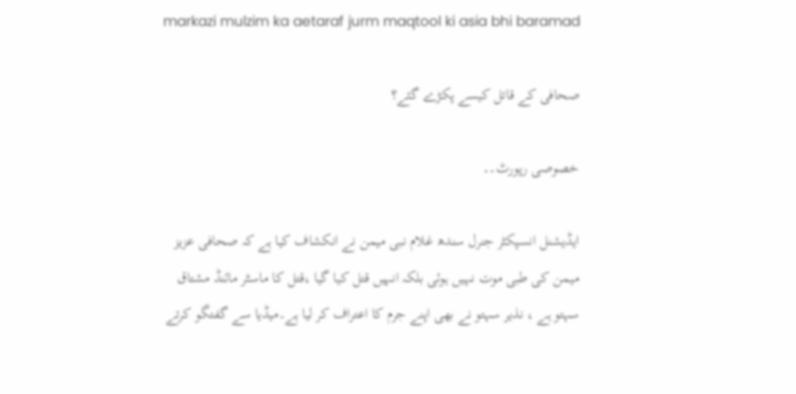markazi mulzim ka aetaraf jurm maqtool ki asia bhi baramad

صحافی کے قاتل کیسے پکڑے گئے؟

خصوصی رپورٹ۔۔

ایڈیشنل انسپکٹر جنرل سندھ غلام نبی میمن نے انکشاف کیا ہے کہ صحافی عزیز میمن کی طبی موت نہیں ہوئی بلکہ انہیں قتل کیا گیا ،قتل کا ماسٹر مائنڈ مشتاق سہتو ہے ، نذیر سہتو نے بھی اپنے جرم کا اعتراف کر لیا ہے۔میڈیا سے گفتگو کرتے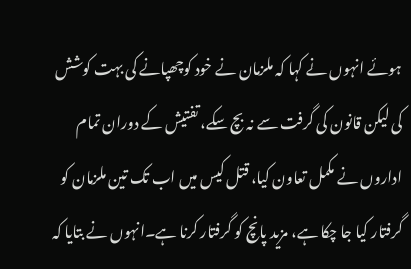ہوئے انہوں نے کہا کہ ملزمان نے خود کوچھپانے کی بہت کوشش کی لیکن قانون کی گرفت سے نہ بچ سکے، تفتیش کے دوران تمام اداروں نے مکمل تعاون کیا، قتل کیس میں اب تک تین ملزمان کو گرفتار کیا جا چکا ہے، مزید پانچ کو گرفتار کرنا ہے۔انہوں نے بتایا کہ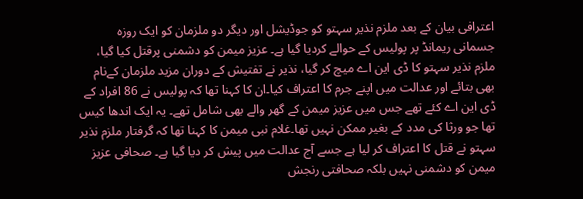اعترافی بیان کے بعد ملزم نذیر سہتو کو جوڈیشل اور دیگر دو ملزمان کو ایک روزہ جسمانی ریمانڈ پر پولیس کے حوالے کردیا گیا ہے۔ عزیز میمن کو دشمنی پرقتل کیا گیا، ملزم نذیر سہتو کا ڈی این اے میچ کر گیا، نذیر نے تفتیش کے دوران مزید ملزمان کےنام بھی بتائے اور عدالت میں اپنے جرم کا اعتراف کیا۔ان کا کہنا تھا کہ پولیس نے 86 افراد کے ڈی این اے کئے تھے جس میں عزیز میمن کے گھر والے بھی شامل تھے۔ یہ ایک اندھا کیس تھا جو ورثا کی مدد کے بغیر ممکن نہیں تھا۔غلام نبی میمن کا کہنا تھا کہ گرفتار ملزم نذیر سہتو نے قتل کا اعتراف کر لیا ہے جسے آج عدالت میں پیش کر دیا گیا ہے۔ صحافی عزیز میمن کو دشمنی نہیں بلکہ صحافتی رنجش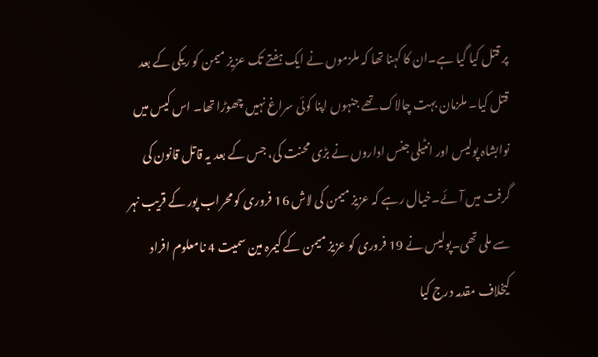پر قتل کیا گیا ہے۔ان کا کہنا تھا کہ ملزموں نے ایک ہفتے تک عزیز میمن کو ریکی کے بعد قتل کیا۔ ملزمان بہت چالاک تھے جنہوں اپنا کوئی سراغ نہیں چھوڑا تھا۔ اس کیس میں نوابشاہ پولیس اور انٹیلی جنس اداروں نے بڑی محنت کی، جس کے بعد یہ قاتل قانون کی گرفت میں آئے۔خیال رہے کہ عزیز میمن کی لاش 16 فروری کو محراب پور کے قریب نہر سے ملی تھی۔پولیس نے 19 فروری کو عزیز میمن کے کیمرہ مین سمیت 4 نامعلوم افراد کیخلاف مقدمہ درج کیا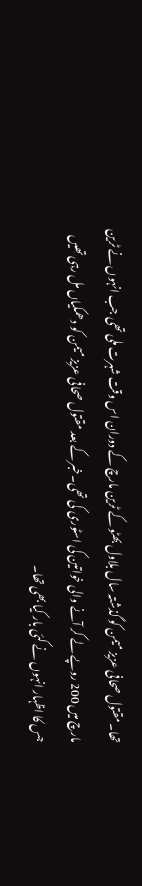تھا۔مقتول صحافی عزیز میمن کو گذشتہ سال بلاول بھٹو کے ٹرین مارچ کے دوران اس وقت شہرت ملی تھی جب انہوں نے ٹرین مارچ میں 200 روپے لے کر آنے والی خواتین کی اسٹوری کی تھی۔خبر کے بعد مقتول صحافی عزیز میمن کو دھمکیاں مل رہی تھیں جس کا اظہار انہوں نے کئی بار کیا بھی تھا۔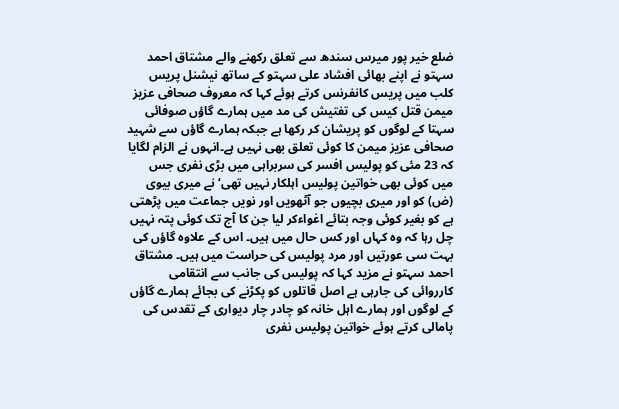ضلع خیر پور میرس سندھ سے تعلق رکھنے والے مشتاق احمد سہتو نے اپنے بھائی افشاد علی سہتو کے ساتھ نیشنل پریس کلب میں پریس کانفرنس کرتے ہوئے کہا کہ معروف صحافی عزیز میمن قتل کیس کی تفتیش کی مد میں ہمارے گاؤں صوفائی سہتا کے لوگوں کو پریشان کر رکھا ہے جبکہ ہمارے گاؤں سے شہید صحافی عزیز میمن کا کوئی تعلق بھی نہیں ہے۔انہوں نے الزام لگایا کہ 23 مئی کو پولیس افسر کی سربراہی میں بڑی نفری جس میں کوئی بھی خواتین پولیس اہلکار نہیں تھی‘ نے میری بیوی (ض) کو اور میری بچیوں جو آٹھویں اور نویں جماعت میں پڑھتی ہے کو بغیر کوئی وجہ بتائے اغواءکر لیا جن کا آج تک کوئی پتہ نہیں چل رہا کہ وہ کہاں اور کس حال میں ہیں۔ اس کے علاوہ گاؤں کی بہت سی عورتیں اور مرد پولیس کی حراست میں ہیں۔ مشتاق احمد سہتو نے مزید کہا کہ پولیس کی جانب سے انتقامی کارروائی کی جارہی ہے اصل قاتلوں کو پکڑنے کی بجائے ہمارے گاؤں کے لوگوں اور ہمارے اہل خانہ کو چادر چار دیواری کے تقدس کی پامالی کرتے ہوئے خواتین پولیس نفری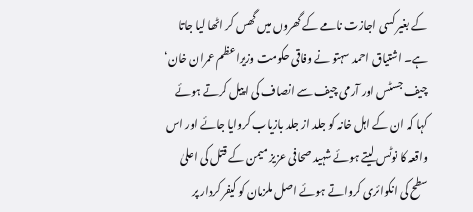کے بغیر کسی اجازت نامے کے گھروں میں گھس کر اٹھا لیا جاتا ہے۔ اشتیاق احمد سہتو نے وفاقی حکومت وزیراعظم عمران خان‘ چیف جسٹس اور آرمی چیف سے انصاف کی اپیل کرتے ہوئے کہا کہ ان کے اہل خانہ کو جلد از جلد بازیاب کروایا جائے اور اس واقعہ کا نوٹس لیتے ہوئے شہید صحافی عزیز میمن کے قتل کی اعلیٰ سطح کی انکوائری کرواتے ہوئے اصل ملزمان کو کیفر کردار پر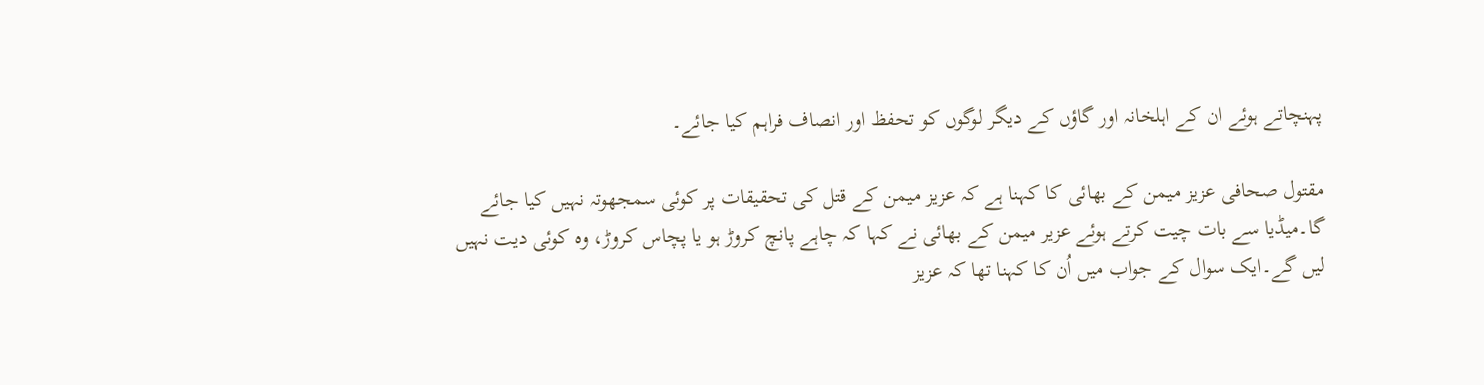پہنچاتے ہوئے ان کے اہلخانہ اور گاؤں کے دیگر لوگوں کو تحفظ اور انصاف فراہم کیا جائے۔

مقتول صحافی عزیز میمن کے بھائی کا کہنا ہے کہ عزیز میمن کے قتل کی تحقیقات پر کوئی سمجھوتہ نہیں کیا جائے گا۔میڈیا سے بات چیت کرتے ہوئے عزیر میمن کے بھائی نے کہا کہ چاہے پانچ کروڑ ہو یا پچاس کروڑ، وہ کوئی دیت نہیں لیں گے۔ایک سوال کے جواب میں اُن کا کہنا تھا کہ عزیز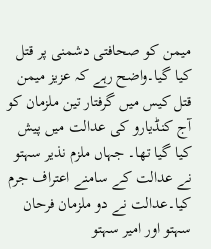میمن کو صحافتی دشمنی پر قتل کیا گیا۔واضح رہے کہ عزیز میمن قتل کیس میں گرفتار تین ملزمان کو آج کنڈیارو کی عدالت میں پیش کیا گیا تھا۔ جہاں ملزم نذیر سہتو نے عدالت کے سامنے اعتراف جرم کیا۔عدالت نے دو ملزمان فرحان سہتو اور امیر سہتو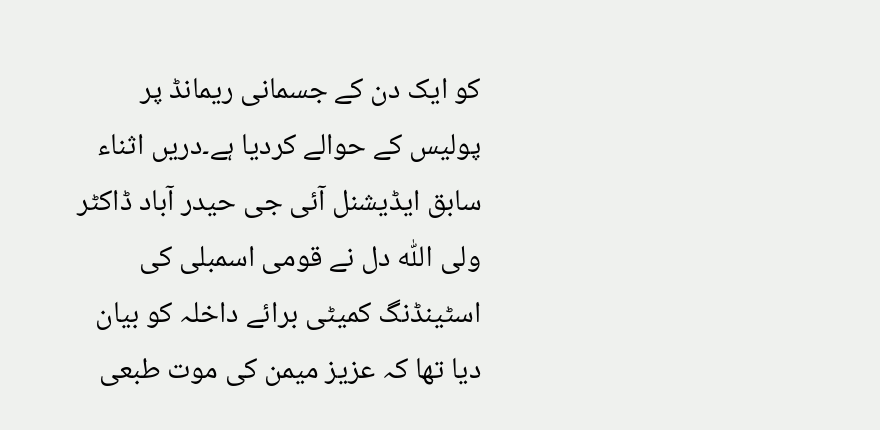کو ایک دن کے جسمانی ریمانڈ پر پولیس کے حوالے کردیا ہے۔دریں اثناء سابق ایڈیشنل آئی جی حیدر آباد ڈاکٹر ولی اللّٰہ دل نے قومی اسمبلی کی اسٹینڈنگ کمیٹی برائے داخلہ کو بیان دیا تھا کہ عزیز میمن کی موت طبعی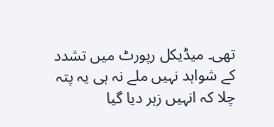تھی۔ میڈیکل رپورٹ میں تشدد کے شواہد نہیں ملے نہ ہی یہ پتہ چلا کہ انہیں زہر دیا گیا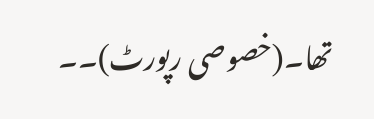تھا۔(خصوصی رپورٹ)۔۔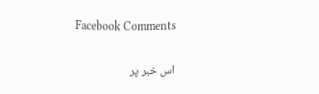Facebook Comments

اس خبر پر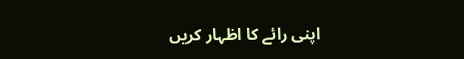اپنی رائے کا اظہار کریں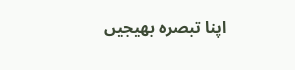اپنا تبصرہ بھیجیں